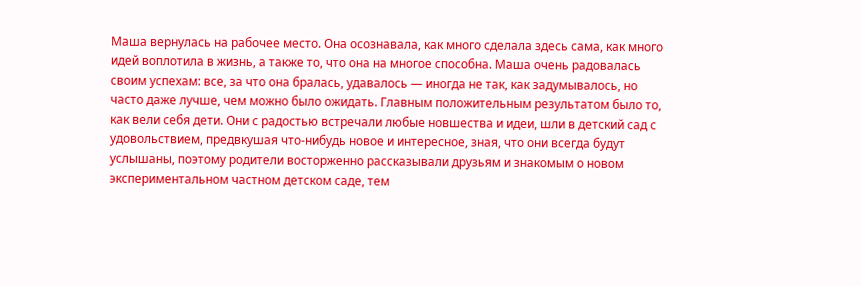Маша вернулась на рабочее место. Она осознавала, как много сделала здесь сама, как много идей воплотила в жизнь, а также то, что она на многое способна. Маша очень радовалась своим успехам: все, за что она бралась, удавалось — иногда не так, как задумывалось, но часто даже лучше, чем можно было ожидать. Главным положительным результатом было то, как вели себя дети. Они с радостью встречали любые новшества и идеи, шли в детский сад с удовольствием, предвкушая что-нибудь новое и интересное, зная, что они всегда будут услышаны, поэтому родители восторженно рассказывали друзьям и знакомым о новом экспериментальном частном детском саде, тем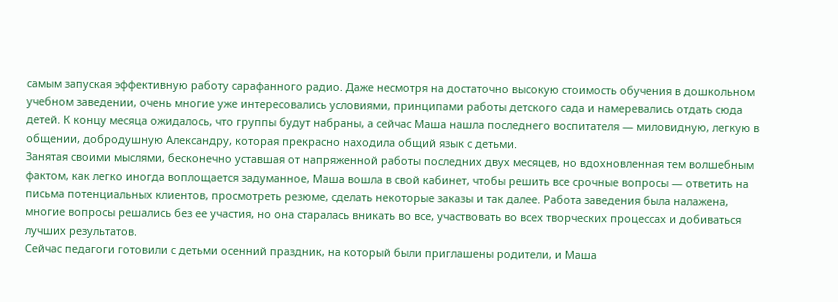самым запуская эффективную работу сарафанного радио. Даже несмотря на достаточно высокую стоимость обучения в дошкольном учебном заведении, очень многие уже интересовались условиями, принципами работы детского сада и намеревались отдать сюда детей. К концу месяца ожидалось, что группы будут набраны, а сейчас Маша нашла последнего воспитателя — миловидную, легкую в общении, добродушную Александру, которая прекрасно находила общий язык с детьми.
Занятая своими мыслями, бесконечно уставшая от напряженной работы последних двух месяцев, но вдохновленная тем волшебным фактом, как легко иногда воплощается задуманное, Маша вошла в свой кабинет, чтобы решить все срочные вопросы — ответить на письма потенциальных клиентов, просмотреть резюме, сделать некоторые заказы и так далее. Работа заведения была налажена, многие вопросы решались без ее участия, но она старалась вникать во все, участвовать во всех творческих процессах и добиваться лучших результатов.
Сейчас педагоги готовили с детьми осенний праздник, на который были приглашены родители, и Маша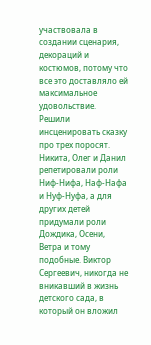участвовала в создании сценария, декораций и костюмов, потому что все это доставляло ей максимальное удовольствие.
Решили инсценировать сказку про трех поросят. Никита, Олег и Данил репетировали роли Ниф-Нифа, Наф-Нафа и Нуф-Нуфа, а для других детей придумали роли Дождика, Осени, Ветра и тому подобные. Виктор Сергеевич, никогда не вникавший в жизнь детского сада, в который он вложил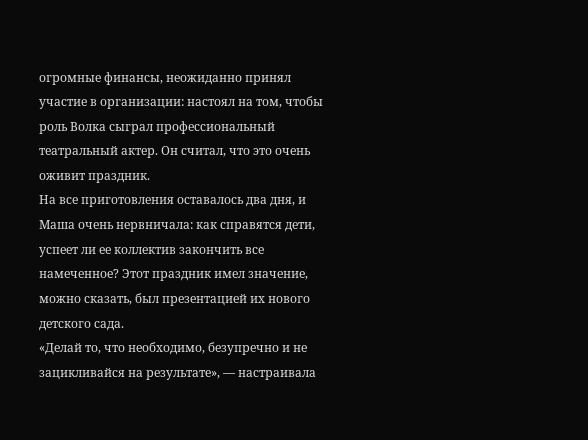огромные финансы, неожиданно принял участие в организации: настоял на том, чтобы роль Волка сыграл профессиональный театральный актер. Он считал, что это очень оживит праздник.
На все приготовления оставалось два дня, и Маша очень нервничала: как справятся дети, успеет ли ее коллектив закончить все намеченное? Этот праздник имел значение, можно сказать, был презентацией их нового детского сада.
«Делай то, что необходимо, безупречно и не зацикливайся на результате», — настраивала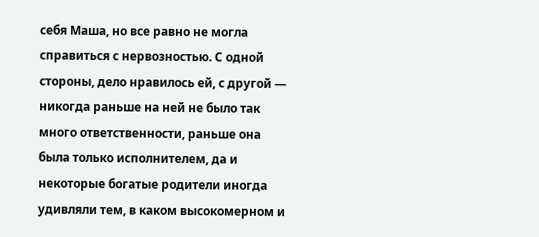себя Маша, но все равно не могла справиться с нервозностью. С одной стороны, дело нравилось ей, с другой — никогда раньше на ней не было так много ответственности, раньше она была только исполнителем, да и некоторые богатые родители иногда удивляли тем, в каком высокомерном и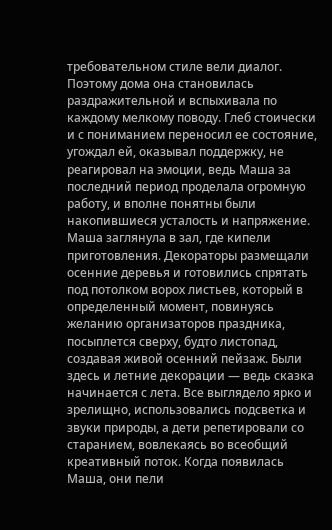требовательном стиле вели диалог. Поэтому дома она становилась раздражительной и вспыхивала по каждому мелкому поводу. Глеб стоически и с пониманием переносил ее состояние, угождал ей, оказывал поддержку, не реагировал на эмоции, ведь Маша за последний период проделала огромную работу, и вполне понятны были накопившиеся усталость и напряжение.
Маша заглянула в зал, где кипели приготовления. Декораторы размещали осенние деревья и готовились спрятать под потолком ворох листьев, который в определенный момент, повинуясь желанию организаторов праздника, посыплется сверху, будто листопад, создавая живой осенний пейзаж. Были здесь и летние декорации — ведь сказка начинается с лета. Все выглядело ярко и зрелищно, использовались подсветка и звуки природы, а дети репетировали со старанием, вовлекаясь во всеобщий креативный поток. Когда появилась Маша, они пели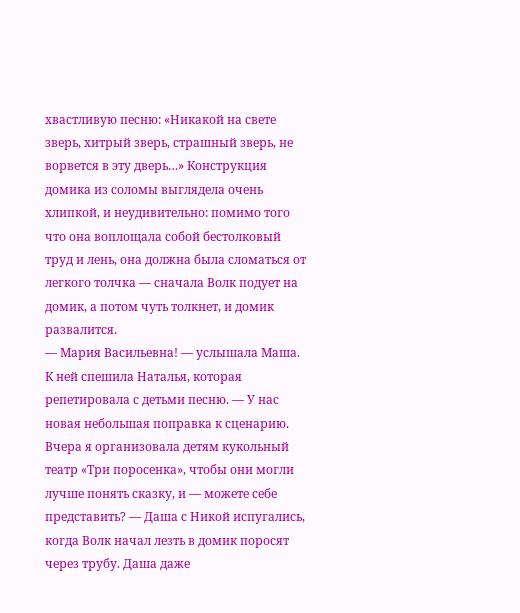хвастливую песню: «Никакой на свете зверь, хитрый зверь, страшный зверь, не ворвется в эту дверь…» Конструкция домика из соломы выглядела очень хлипкой, и неудивительно: помимо того что она воплощала собой бестолковый труд и лень, она должна была сломаться от легкого толчка — сначала Волк подует на домик, а потом чуть толкнет, и домик развалится.
— Мария Васильевна! — услышала Маша. К ней спешила Наталья, которая репетировала с детьми песню. — У нас новая небольшая поправка к сценарию. Вчера я организовала детям кукольный театр «Три поросенка», чтобы они могли лучше понять сказку, и — можете себе представить? — Даша с Никой испугались, когда Волк начал лезть в домик поросят через трубу. Даша даже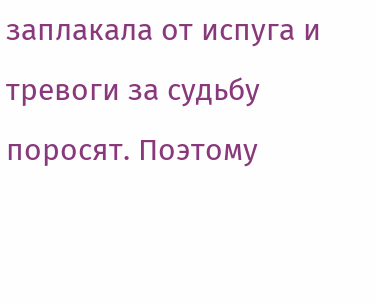заплакала от испуга и тревоги за судьбу поросят. Поэтому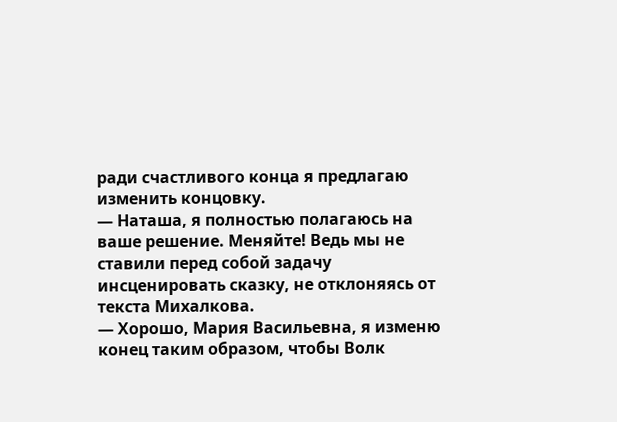ради счастливого конца я предлагаю изменить концовку.
— Наташа, я полностью полагаюсь на ваше решение. Меняйте! Ведь мы не ставили перед собой задачу инсценировать сказку, не отклоняясь от текста Михалкова.
— Хорошо, Мария Васильевна, я изменю конец таким образом, чтобы Волк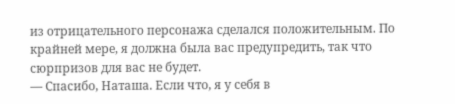из отрицательного персонажа сделался положительным. По крайней мере, я должна была вас предупредить, так что сюрпризов для вас не будет.
— Спасибо, Наташа. Если что, я у себя в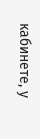кабинете, у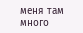меня там много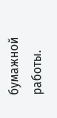бумажной работы.